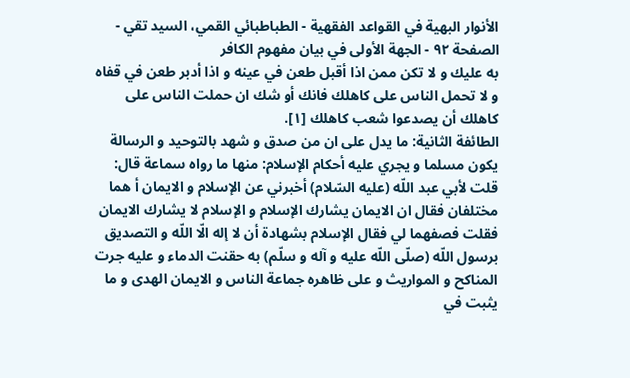الأنوار البهية في القواعد الفقهية - الطباطبائي القمي، السيد تقي - الصفحة ٩٢ - الجهة الأولى في بيان مفهوم الكافر
به عليك و لا تكن ممن اذا أقبل طعن في عينه و اذا أدبر طعن في قفاه و لا تحمل الناس على كاهلك فانك أو شك ان حملت الناس على كاهلك أن يصدعوا شعب كاهلك [١].
الطائفة الثانية: ما يدل على ان من صدق و شهد بالتوحيد و الرسالة يكون مسلما و يجري عليه أحكام الإسلام: منها ما رواه سماعة قال: قلت لأبي عبد اللّه (عليه السّلام) أخبرني عن الإسلام و الايمان أ هما مختلفان فقال ان الايمان يشارك الإسلام و الإسلام لا يشارك الايمان فقلت فصفهما لي فقال الإسلام بشهادة أن لا إله الّا اللّه و التصديق برسول اللّه (صلّى اللّه عليه و آله و سلّم) به حقنت الدماء و عليه جرت المناكح و المواريث و على ظاهره جماعة الناس و الايمان الهدى و ما يثبت في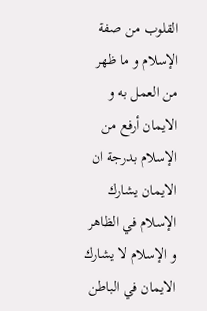القلوب من صفة الإسلام و ما ظهر من العمل به و الايمان أرفع من الإسلام بدرجة ان الايمان يشارك الإسلام في الظاهر و الإسلام لا يشارك الايمان في الباطن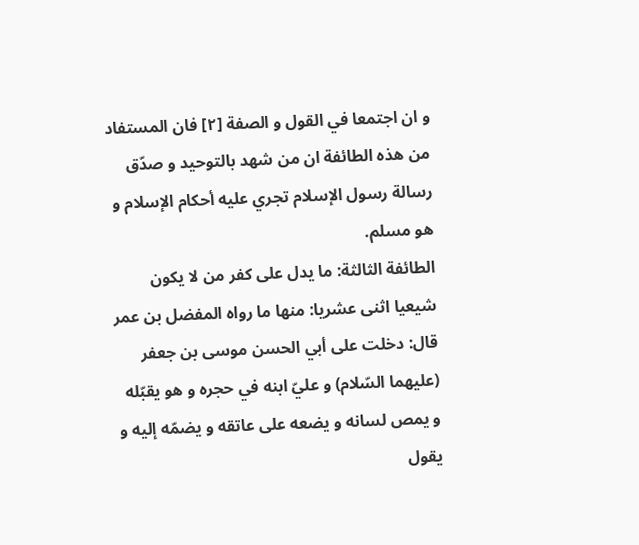و ان اجتمعا في القول و الصفة [٢] فان المستفاد من هذه الطائفة ان من شهد بالتوحيد و صدّق رسالة رسول الإسلام تجري عليه أحكام الإسلام و هو مسلم.
الطائفة الثالثة: ما يدل على كفر من لا يكون شيعيا اثنى عشريا: منها ما رواه المفضل بن عمر قال: دخلت على أبي الحسن موسى بن جعفر (عليهما السّلام) و عليّ ابنه في حجره و هو يقبّله و يمص لسانه و يضعه على عاتقه و يضمّه إليه و يقول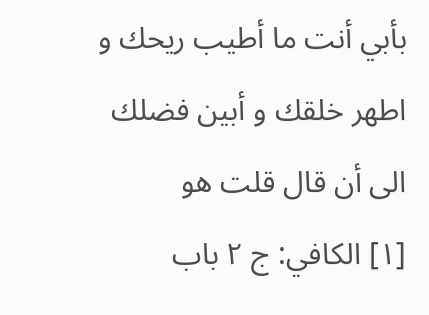بأبي أنت ما أطيب ريحك و اطهر خلقك و أبين فضلك الى أن قال قلت هو
[١] الكافي: ج ٢ باب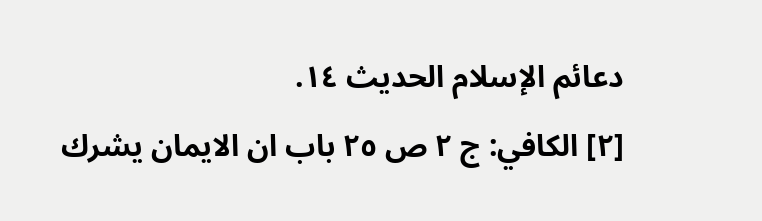دعائم الإسلام الحديث ١٤.
[٢] الكافي: ج ٢ ص ٢٥ باب ان الايمان يشرك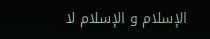الإسلام و الإسلام لا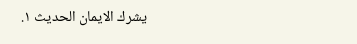يشرك الايمان الحديث ١.